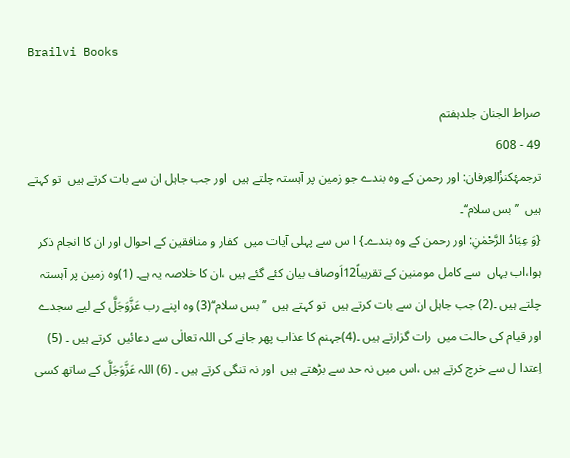Brailvi Books

صراط الجنان جلدہفتم
49 - 608
ترجمۂکنزُالعِرفان: اور رحمن کے وہ بندے جو زمین پر آہستہ چلتے ہیں  اور جب جاہل ان سے بات کرتے ہیں  تو کہتے ہیں  ’’بس سلام‘‘۔
{وَ عِبَادُ الرَّحْمٰنِ: اور رحمن کے وہ بندے۔} ا س سے پہلی آیات میں  کفار و منافقین کے احوال اور ان کا انجام ذکر ہوا،اب یہاں  سے کامل مومنین کے تقریباً12اَوصاف بیان کئے گئے ہیں ،ان کا خلاصہ یہ ہے۔ (1)وہ زمین پر آہستہ چلتے ہیں ۔(2) جب جاہل ان سے بات کرتے ہیں  تو کہتے ہیں  ’’بس سلام‘‘(3) وہ اپنے رب عَزَّوَجَلَّ کے لیے سجدے اور قیام کی حالت میں  رات گزارتے ہیں ۔(4)جہنم کا عذاب پھر جانے کی اللہ تعالٰی سے دعائیں  کرتے ہیں ۔ (5) اِعتدا ل سے خرچ کرتے ہیں ،اس میں نہ حد سے بڑھتے ہیں  اور نہ تنگی کرتے ہیں ۔ (6) اللہ عَزَّوَجَلَّ کے ساتھ کسی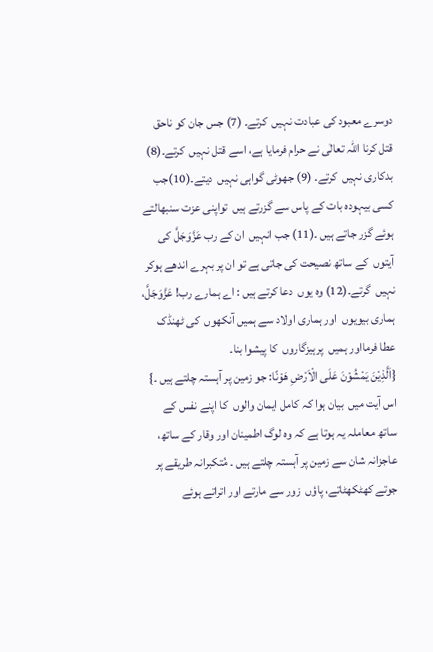دوسرے معبود کی عبادت نہیں  کرتے۔ (7) جس جان کو ناحق قتل کرنا اللہ تعالٰی نے حرام فرمایا ہے، اسے قتل نہیں  کرتے۔(8) بدکاری نہیں  کرتے۔ (9) جھوٹی گواہی نہیں  دیتے۔(10)جب کسی بیہودہ بات کے پاس سے گزرتے ہیں  تواپنی عزت سنبھالتے ہوئے گزر جاتے ہیں ۔(11) جب انہیں  ان کے رب عَزَّوَجَلَّ کی آیتوں  کے ساتھ نصیحت کی جاتی ہے تو ان پر بہرے اندھے ہوکر نہیں  گرتے۔(12) وہ یوں  دعا کرتے ہیں : اے ہمارے رب! عَزَّوَجَلَّ، ہماری بیویوں  اور ہماری اولاد سے ہمیں آنکھوں  کی ٹھنڈک عطا فرمااور ہمیں  پرہیزگاروں  کا پیشوا بنا۔
{اَلَّذِیْنَ یَمْشُوْنَ عَلَى الْاَرْضِ هَوْنًا: جو زمین پر آہستہ چلتے ہیں ۔} اس آیت میں  بیان ہوا کہ کامل ایمان والوں  کا اپنے نفس کے ساتھ معاملہ یہ ہوتا ہے کہ وہ لوگ اطمینان اور وقار کے ساتھ، عاجزانہ شان سے زمین پر آہستہ چلتے ہیں ۔ مُتکبرانہ طریقے پر جوتے کھٹکھٹاتے، پاؤں  زور سے مارتے اور اتراتے ہوئے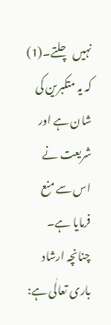نہیں  چلتے۔(1)  کہ یہ متکبرین کی شان ہے اور شریعت نے اس سے منع فرمایا ہے۔ چنانچہ ارشاد باری تعالٰی ہے: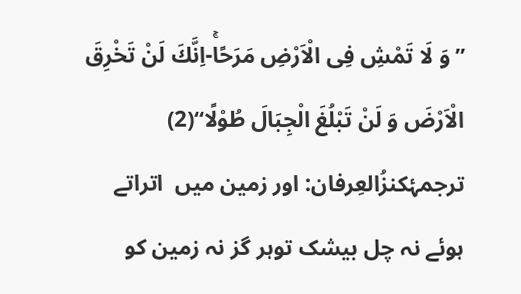’’وَ لَا تَمْشِ فِی الْاَرْضِ مَرَحًاۚ-اِنَّكَ لَنْ تَخْرِقَ الْاَرْضَ وَ لَنْ تَبْلُغَ الْجِبَالَ طُوْلًا‘‘(2)
ترجمۂکنزُالعِرفان: اور زمین میں  اتراتے ہوئے نہ چل بیشک توہر گز نہ زمین کو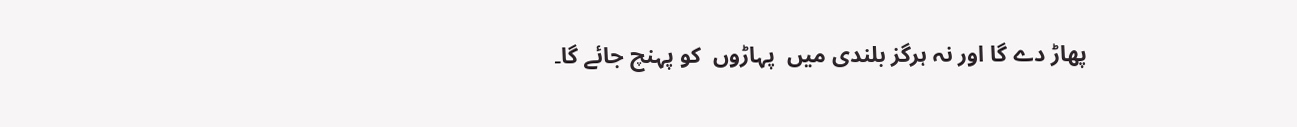پھاڑ دے گا اور نہ ہرگز بلندی میں  پہاڑوں  کو پہنچ جائے گا۔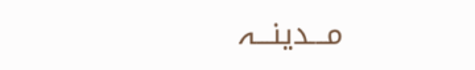مـــدینـــہ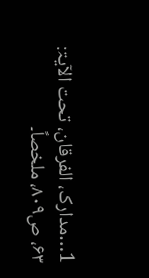1…مدارک، الفرقان، تحت الآیۃ: ۶۳، ص۸۰۹، ملخصاً۔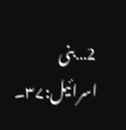2…بنی اسرائیل:۳۷۔